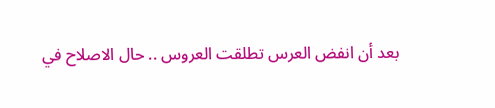بعد أن انفض العرس تطلقت العروس .. حال الاصلاح في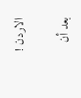الاردن !

بعد أن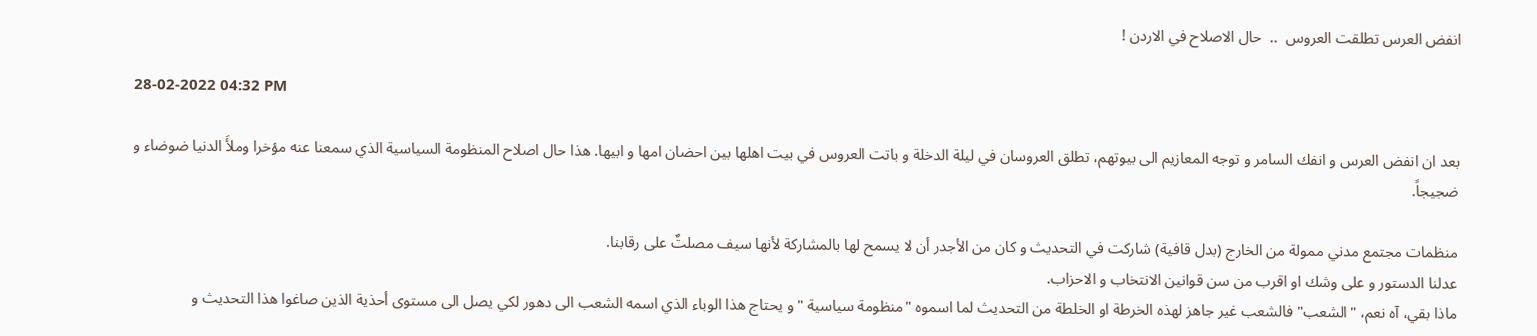انفض العرس تطلقت العروس  ..  حال الاصلاح في الاردن !

28-02-2022 04:32 PM

بعد ان انفض العرس و انفك السامر و توجه المعازيم الى بيوتهم، تطلق العروسان في ليلة الدخلة و باتت العروس في بيت اهلها بين احضان امها و ابيها. هذا حال اصلاح المنظومة السياسية الذي سمعنا عنه مؤخرا وملأَ الدنيا ضوضاء و ضجيجاً.

منظمات مجتمع مدني ممولة من الخارج (بدل قافية) شاركت في التحديث و كان من الأجدر أن لا يسمح لها بالمشاركة لأنها سيف مصلتٌ على رقابنا.
عدلنا الدستور و على وشك او اقرب من سن قوانين الانتخاب و الاحزاب.
ماذا بقي، آه نعم، "الشعب" فالشعب غير جاهز لهذه الخرطة او الخلطة من التحديث لما اسموه "منظومة سياسية " و يحتاج هذا الوباء الذي اسمه الشعب الى دهور لكي يصل الى مستوى أحذية الذين صاغوا هذا التحديث و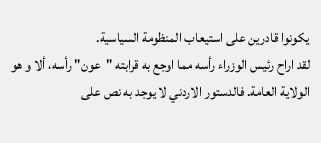يكونوا قادرين على استيعاب المنظومة السياسية.
لقد اراح رئيس الوزراء رأسه مما اوجع به قرابته "عون" رأسه، ألا و هو الولاية العامة. فالدستور الاردني لا يوجد به نص على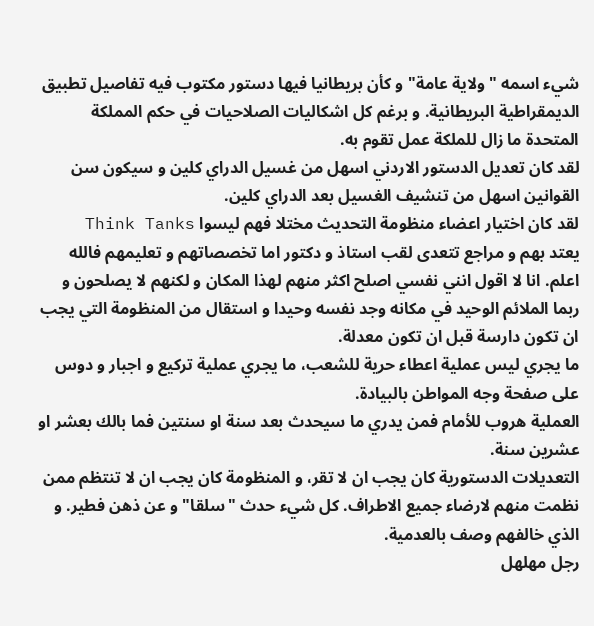شيء اسمه "ولاية عامة" و كأن بريطانيا فيها دستور مكتوب فيه تفاصيل تطبيق الديمقراطية البريطانية. و برغم كل اشكاليات الصلاحيات في حكم المملكة المتحدة ما زال للملكة عمل تقوم به.
لقد كان تعديل الدستور الاردني اسهل من غسيل الدراي كلين و سيكون سن القوانين اسهل من تنشيف الغسيل بعد الدراي كلين.
لقد كان اختيار اعضاء منظومة التحديث مختلا فهم ليسوا Think Tanks   يعتد بهم و مراجع تتعدى لقب استاذ و دكتور اما تخصصاتهم و تعليمهم فالله اعلم. انا لا اقول انني نفسي اصلح اكثر منهم لهذا المكان و لكنهم لا يصلحون و ربما الملائم الوحيد في مكانه وجد نفسه وحيدا و استقال من المنظومة التي يجب ان تكون دارسة قبل ان تكون معدلة.
ما يجري ليس عملية اعطاء حرية للشعب، ما يجري عملية تركيع و اجبار و دوس على صفحة وجه المواطن بالبيادة.
العملية هروب للأمام فمن يدري ما سيحدث بعد سنة او سنتين فما بالك بعشر او عشرين سنة.
التعديلات الدستورية كان يجب ان لا تقر، و المنظومة كان يجب ان لا تنتظم ممن نظمت منهم لارضاء جميع الاطراف. كل شيء حدث "سلقا" و عن ذهن فطير. و الذي خالفهم وصف بالعدمية.
رجل مهلهل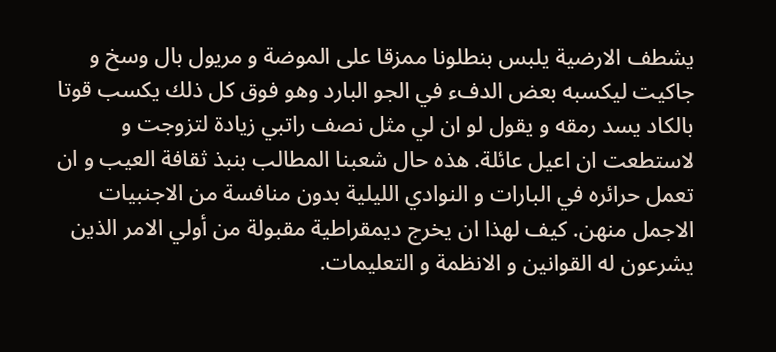يشطف الارضية يلبس بنطلونا ممزقا على الموضة و مريول بال وسخ و جاكيت ليكسبه بعض الدفء في الجو البارد وهو فوق كل ذلك يكسب قوتا بالكاد يسد رمقه و يقول لو ان لي مثل نصف راتبي زيادة لتزوجت و لاستطعت ان اعيل عائلة. هذه حال شعبنا المطالب بنبذ ثقافة العيب و ان تعمل حرائره في البارات و النوادي الليلية بدون منافسة من الاجنبيات الاجمل منهن. كيف لهذا ان يخرج ديمقراطية مقبولة من أولي الامر الذين يشرعون له القوانين و الانظمة و التعليمات.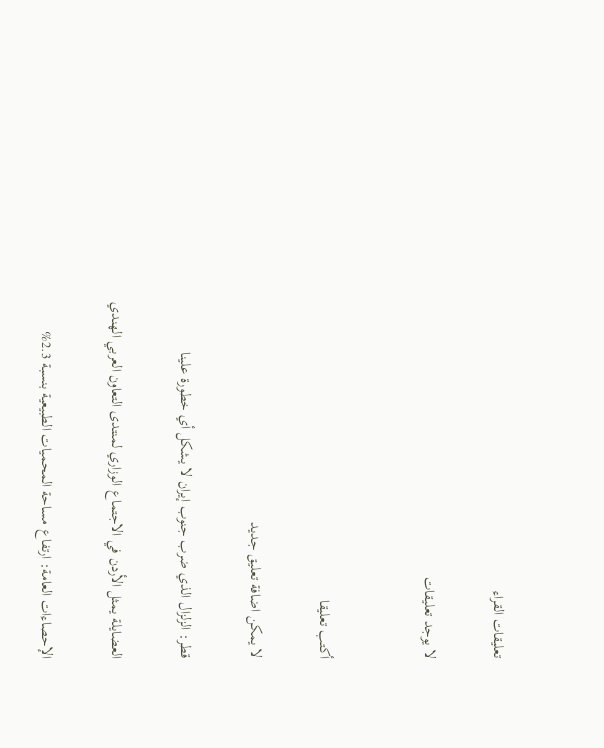تعليقات القراء

لا يوجد تعليقات


أكتب تعليقا

لا يمكن اضافة تعليق جديد

قطر: الزلزال الذي ضرب جنوب إيران لا يشكل أي خطورة علينا

العضايلة يمثل الأردن في الاجتماع الوزاري لمنتدى التعاون العربي الهندي

الإحصاءات العامة: ارتفاع مساحة المحميات الطبيعية بنسبة 2.3%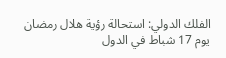الفلك الدولي: استحالة رؤية هلال رمضان يوم 17 شباط في الدول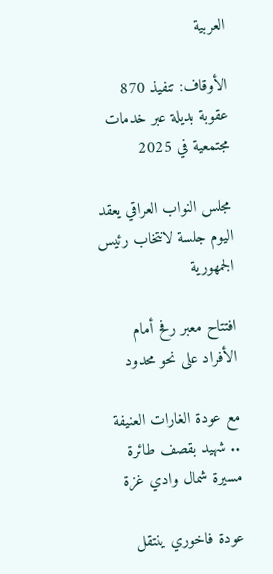العربية

الأوقاف: تنفيذ 870 عقوبة بديلة عبر خدمات مجتمعية في 2025

مجلس النواب العراقي يعقد اليوم جلسة لانتخاب رئيس الجمهورية

افتتاح معبر رفح أمام الأفراد على نحو محدود

مع عودة الغارات العنيفة .. شهيد بقصف طائرة مسيرة شمال وادي غزة

عودة فاخوري ينتقل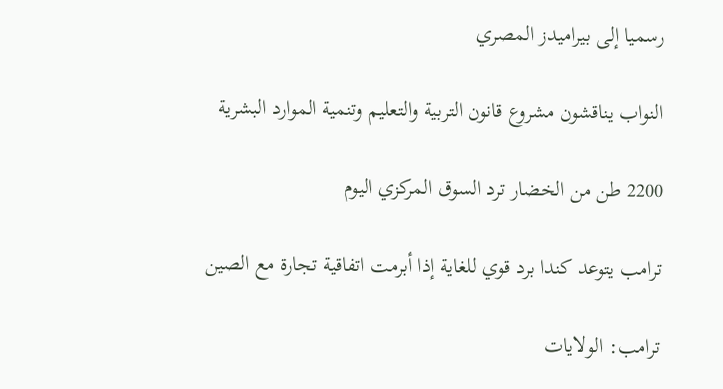رسميا إلى بيراميدز المصري

النواب يناقشون مشروع قانون التربية والتعليم وتنمية الموارد البشرية

2200 طن من الخضار ترد السوق المركزي اليوم

ترامب يتوعد كندا برد قوي للغاية إذا أبرمت اتفاقية تجارة مع الصين

ترامب: الولايات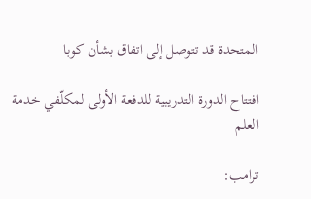المتحدة قد تتوصل إلى اتفاق بشأن كوبا

افتتاح الدورة التدريبية للدفعة الأولى لمكلّفي خدمة العلم

ترامب: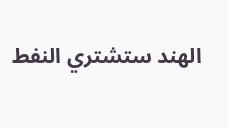الهند ستشتري النفط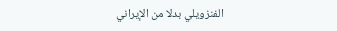الفنزويلي بدلا من الإيراني